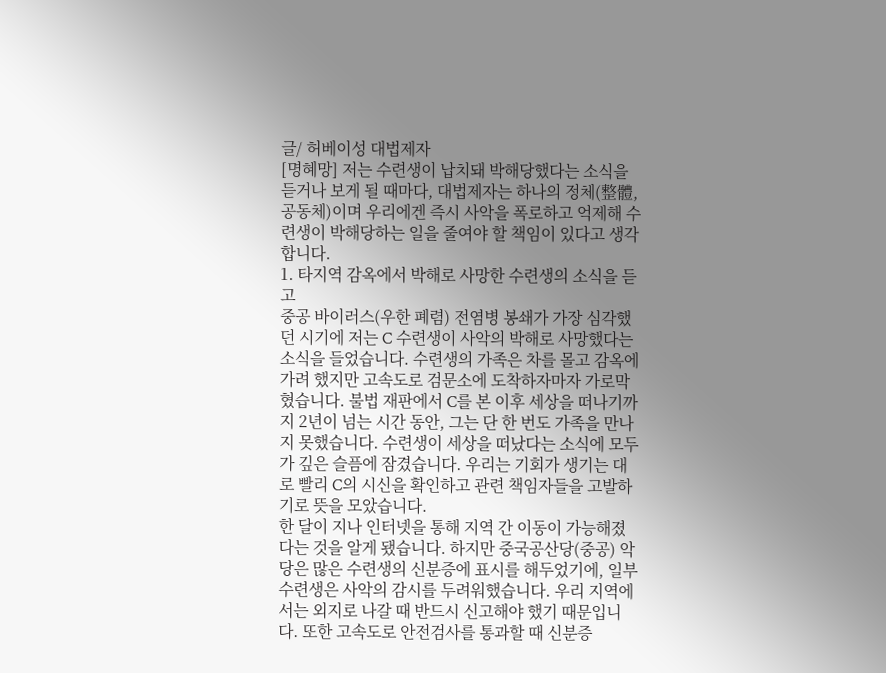글/ 허베이성 대법제자
[명혜망] 저는 수련생이 납치돼 박해당했다는 소식을 듣거나 보게 될 때마다, 대법제자는 하나의 정체(整體, 공동체)이며 우리에겐 즉시 사악을 폭로하고 억제해 수련생이 박해당하는 일을 줄여야 할 책임이 있다고 생각합니다.
1. 타지역 감옥에서 박해로 사망한 수련생의 소식을 듣고
중공 바이러스(우한 폐렴) 전염병 봉쇄가 가장 심각했던 시기에 저는 C 수련생이 사악의 박해로 사망했다는 소식을 들었습니다. 수련생의 가족은 차를 몰고 감옥에 가려 했지만 고속도로 검문소에 도착하자마자 가로막혔습니다. 불법 재판에서 C를 본 이후 세상을 떠나기까지 2년이 넘는 시간 동안, 그는 단 한 번도 가족을 만나지 못했습니다. 수련생이 세상을 떠났다는 소식에 모두가 깊은 슬픔에 잠겼습니다. 우리는 기회가 생기는 대로 빨리 C의 시신을 확인하고 관련 책임자들을 고발하기로 뜻을 모았습니다.
한 달이 지나 인터넷을 통해 지역 간 이동이 가능해졌다는 것을 알게 됐습니다. 하지만 중국공산당(중공) 악당은 많은 수련생의 신분증에 표시를 해두었기에, 일부 수련생은 사악의 감시를 두려워했습니다. 우리 지역에서는 외지로 나갈 때 반드시 신고해야 했기 때문입니다. 또한 고속도로 안전검사를 통과할 때 신분증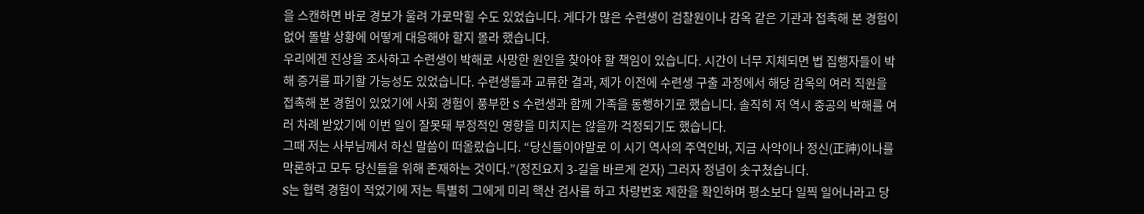을 스캔하면 바로 경보가 울려 가로막힐 수도 있었습니다. 게다가 많은 수련생이 검찰원이나 감옥 같은 기관과 접촉해 본 경험이 없어 돌발 상황에 어떻게 대응해야 할지 몰라 했습니다.
우리에겐 진상을 조사하고 수련생이 박해로 사망한 원인을 찾아야 할 책임이 있습니다. 시간이 너무 지체되면 법 집행자들이 박해 증거를 파기할 가능성도 있었습니다. 수련생들과 교류한 결과, 제가 이전에 수련생 구출 과정에서 해당 감옥의 여러 직원을 접촉해 본 경험이 있었기에 사회 경험이 풍부한 S 수련생과 함께 가족을 동행하기로 했습니다. 솔직히 저 역시 중공의 박해를 여러 차례 받았기에 이번 일이 잘못돼 부정적인 영향을 미치지는 않을까 걱정되기도 했습니다.
그때 저는 사부님께서 하신 말씀이 떠올랐습니다. “당신들이야말로 이 시기 역사의 주역인바, 지금 사악이나 정신(正神)이나를 막론하고 모두 당신들을 위해 존재하는 것이다.”(정진요지 3-길을 바르게 걷자) 그러자 정념이 솟구쳤습니다.
S는 협력 경험이 적었기에 저는 특별히 그에게 미리 핵산 검사를 하고 차량번호 제한을 확인하며 평소보다 일찍 일어나라고 당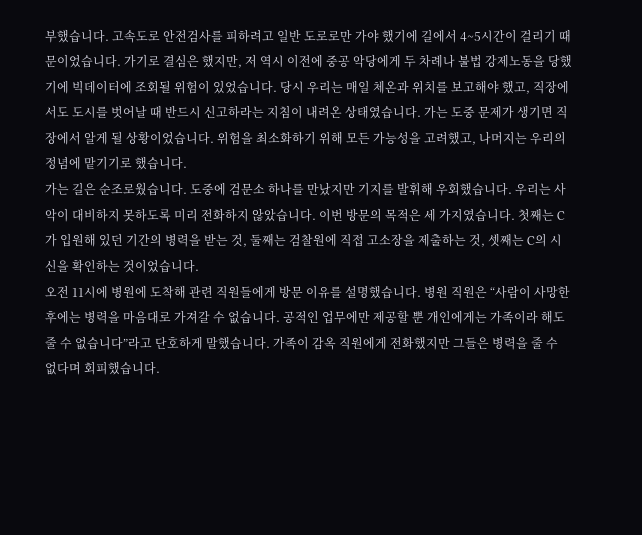부했습니다. 고속도로 안전검사를 피하려고 일반 도로로만 가야 했기에 길에서 4~5시간이 걸리기 때문이었습니다. 가기로 결심은 했지만, 저 역시 이전에 중공 악당에게 두 차례나 불법 강제노동을 당했기에 빅데이터에 조회될 위험이 있었습니다. 당시 우리는 매일 체온과 위치를 보고해야 했고, 직장에서도 도시를 벗어날 때 반드시 신고하라는 지침이 내려온 상태였습니다. 가는 도중 문제가 생기면 직장에서 알게 될 상황이었습니다. 위험을 최소화하기 위해 모든 가능성을 고려했고, 나머지는 우리의 정념에 맡기기로 했습니다.
가는 길은 순조로웠습니다. 도중에 검문소 하나를 만났지만 기지를 발휘해 우회했습니다. 우리는 사악이 대비하지 못하도록 미리 전화하지 않았습니다. 이번 방문의 목적은 세 가지였습니다. 첫째는 C가 입원해 있던 기간의 병력을 받는 것, 둘째는 검찰원에 직접 고소장을 제출하는 것, 셋째는 C의 시신을 확인하는 것이었습니다.
오전 11시에 병원에 도착해 관련 직원들에게 방문 이유를 설명했습니다. 병원 직원은 “사람이 사망한 후에는 병력을 마음대로 가져갈 수 없습니다. 공적인 업무에만 제공할 뿐 개인에게는 가족이라 해도 줄 수 없습니다”라고 단호하게 말했습니다. 가족이 감옥 직원에게 전화했지만 그들은 병력을 줄 수 없다며 회피했습니다.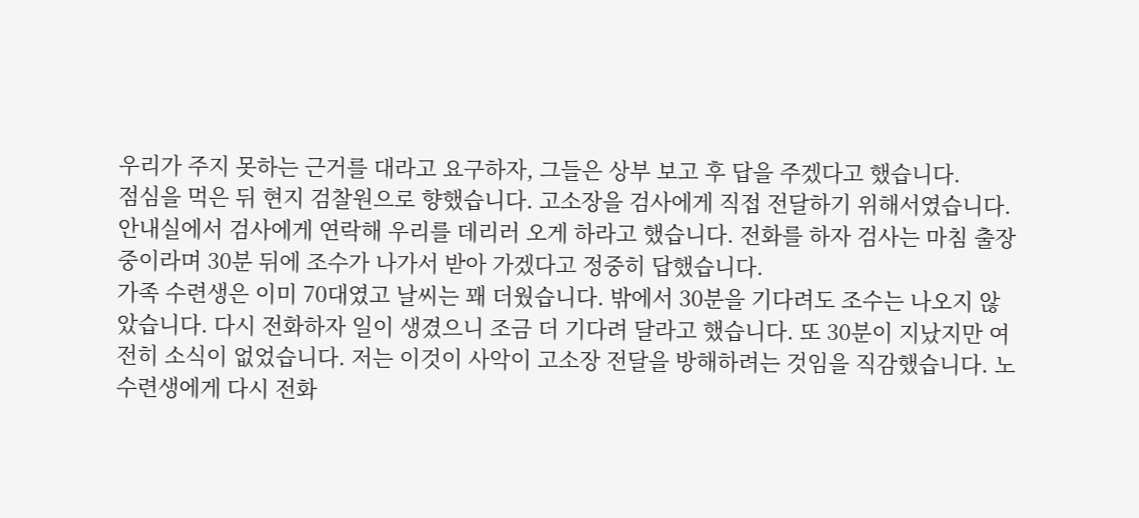우리가 주지 못하는 근거를 대라고 요구하자, 그들은 상부 보고 후 답을 주겠다고 했습니다.
점심을 먹은 뒤 현지 검찰원으로 향했습니다. 고소장을 검사에게 직접 전달하기 위해서였습니다. 안내실에서 검사에게 연락해 우리를 데리러 오게 하라고 했습니다. 전화를 하자 검사는 마침 출장 중이라며 30분 뒤에 조수가 나가서 받아 가겠다고 정중히 답했습니다.
가족 수련생은 이미 70대였고 날씨는 꽤 더웠습니다. 밖에서 30분을 기다려도 조수는 나오지 않았습니다. 다시 전화하자 일이 생겼으니 조금 더 기다려 달라고 했습니다. 또 30분이 지났지만 여전히 소식이 없었습니다. 저는 이것이 사악이 고소장 전달을 방해하려는 것임을 직감했습니다. 노수련생에게 다시 전화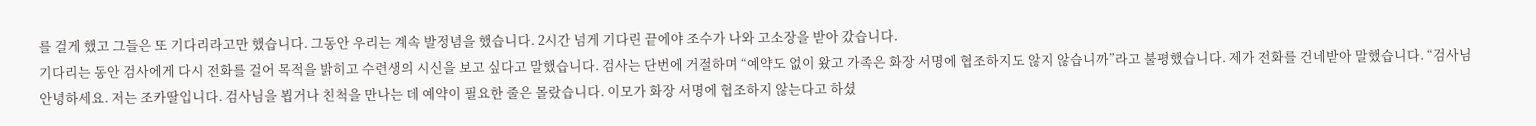를 걸게 했고 그들은 또 기다리라고만 했습니다. 그동안 우리는 계속 발정념을 했습니다. 2시간 넘게 기다린 끝에야 조수가 나와 고소장을 받아 갔습니다.
기다리는 동안 검사에게 다시 전화를 걸어 목적을 밝히고 수련생의 시신을 보고 싶다고 말했습니다. 검사는 단번에 거절하며 “예약도 없이 왔고 가족은 화장 서명에 협조하지도 않지 않습니까”라고 불평했습니다. 제가 전화를 건네받아 말했습니다. “검사님 안녕하세요. 저는 조카딸입니다. 검사님을 뵙거나 친척을 만나는 데 예약이 필요한 줄은 몰랐습니다. 이모가 화장 서명에 협조하지 않는다고 하셨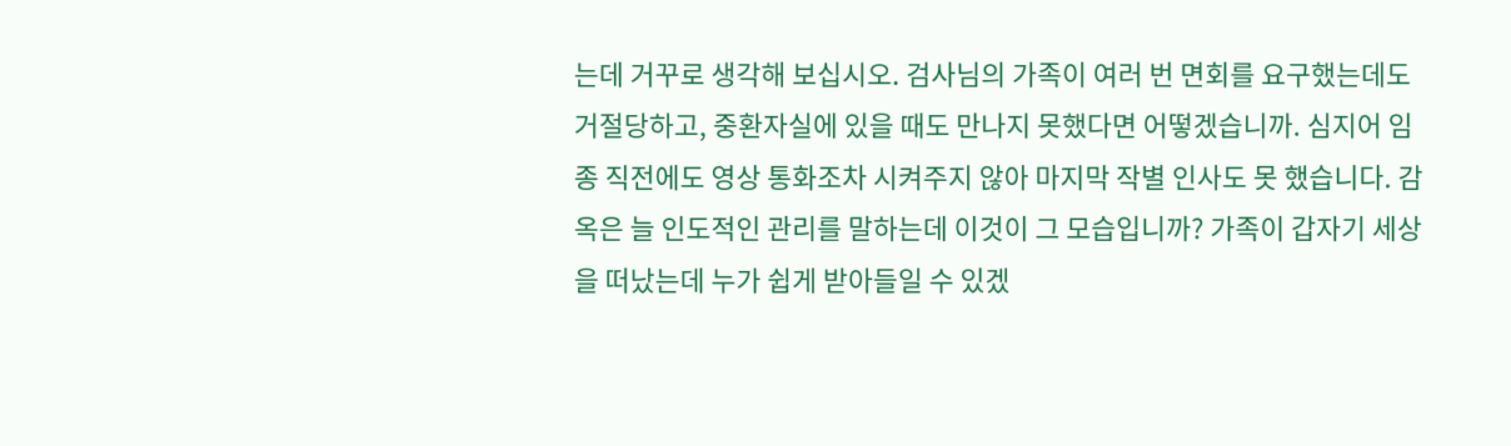는데 거꾸로 생각해 보십시오. 검사님의 가족이 여러 번 면회를 요구했는데도 거절당하고, 중환자실에 있을 때도 만나지 못했다면 어떻겠습니까. 심지어 임종 직전에도 영상 통화조차 시켜주지 않아 마지막 작별 인사도 못 했습니다. 감옥은 늘 인도적인 관리를 말하는데 이것이 그 모습입니까? 가족이 갑자기 세상을 떠났는데 누가 쉽게 받아들일 수 있겠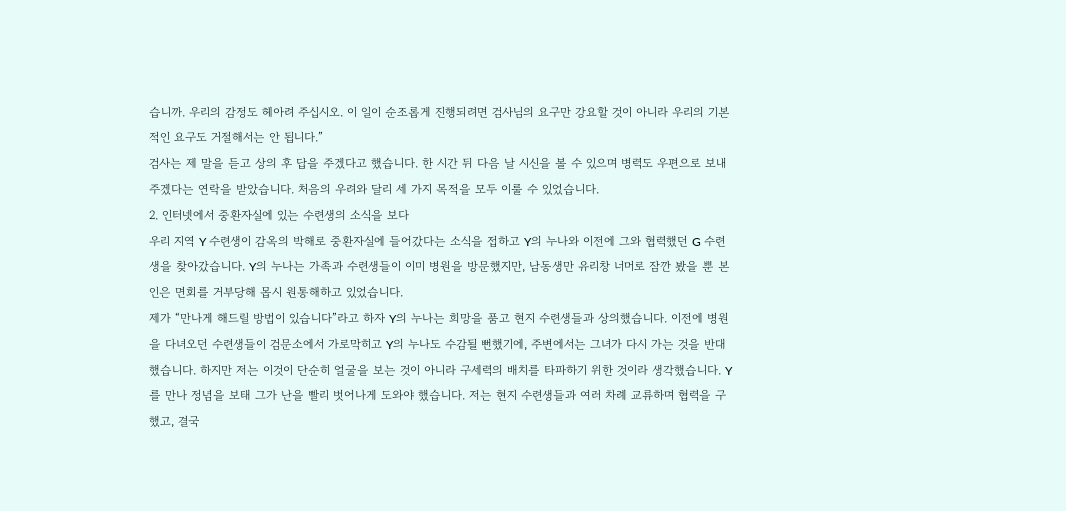습니까. 우리의 감정도 헤아려 주십시오. 이 일이 순조롭게 진행되려면 검사님의 요구만 강요할 것이 아니라 우리의 기본적인 요구도 거절해서는 안 됩니다.”
검사는 제 말을 듣고 상의 후 답을 주겠다고 했습니다. 한 시간 뒤 다음 날 시신을 볼 수 있으며 병력도 우편으로 보내주겠다는 연락을 받았습니다. 처음의 우려와 달리 세 가지 목적을 모두 이룰 수 있었습니다.
2. 인터넷에서 중환자실에 있는 수련생의 소식을 보다
우리 지역 Y 수련생이 감옥의 박해로 중환자실에 들어갔다는 소식을 접하고 Y의 누나와 이전에 그와 협력했던 G 수련생을 찾아갔습니다. Y의 누나는 가족과 수련생들이 이미 병원을 방문했지만, 남동생만 유리창 너머로 잠깐 봤을 뿐 본인은 면회를 거부당해 몹시 원통해하고 있었습니다.
제가 “만나게 해드릴 방법이 있습니다”라고 하자 Y의 누나는 희망을 품고 현지 수련생들과 상의했습니다. 이전에 병원을 다녀오던 수련생들이 검문소에서 가로막히고 Y의 누나도 수감될 뻔했기에, 주변에서는 그녀가 다시 가는 것을 반대했습니다. 하지만 저는 이것이 단순히 얼굴을 보는 것이 아니라 구세력의 배치를 타파하기 위한 것이라 생각했습니다. Y를 만나 정념을 보태 그가 난을 빨리 벗어나게 도와야 했습니다. 저는 현지 수련생들과 여러 차례 교류하며 협력을 구했고, 결국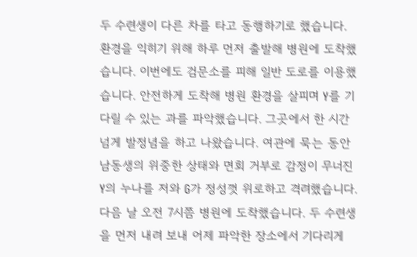두 수련생이 다른 차를 타고 동행하기로 했습니다.
환경을 익히기 위해 하루 먼저 출발해 병원에 도착했습니다. 이번에도 검문소를 피해 일반 도로를 이용했습니다. 안전하게 도착해 병원 환경을 살피며 Y를 기다릴 수 있는 과를 파악했습니다. 그곳에서 한 시간 넘게 발정념을 하고 나왔습니다. 여관에 묵는 동안 남동생의 위중한 상태와 면회 거부로 감정이 무너진 Y의 누나를 저와 G가 정성껏 위로하고 격려했습니다.
다음 날 오전 7시쯤 병원에 도착했습니다. 두 수련생을 먼저 내려 보내 어제 파악한 장소에서 기다리게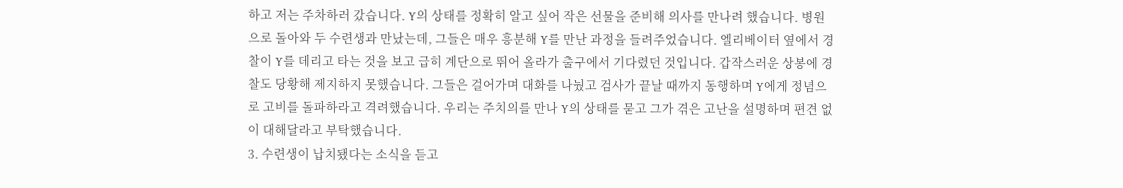하고 저는 주차하러 갔습니다. Y의 상태를 정확히 알고 싶어 작은 선물을 준비해 의사를 만나려 했습니다. 병원으로 돌아와 두 수련생과 만났는데, 그들은 매우 흥분해 Y를 만난 과정을 들려주었습니다. 엘리베이터 옆에서 경찰이 Y를 데리고 타는 것을 보고 급히 계단으로 뛰어 올라가 출구에서 기다렸던 것입니다. 갑작스러운 상봉에 경찰도 당황해 제지하지 못했습니다. 그들은 걸어가며 대화를 나눴고 검사가 끝날 때까지 동행하며 Y에게 정념으로 고비를 돌파하라고 격려했습니다. 우리는 주치의를 만나 Y의 상태를 묻고 그가 겪은 고난을 설명하며 편견 없이 대해달라고 부탁했습니다.
3. 수련생이 납치됐다는 소식을 듣고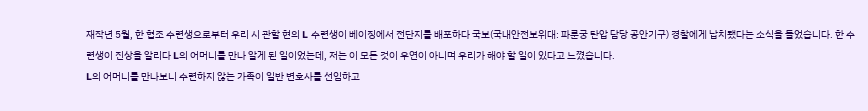재작년 5월, 한 협조 수련생으로부터 우리 시 관할 현의 L 수련생이 베이징에서 전단지를 배포하다 국보(국내안전보위대: 파룬궁 탄압 담당 공안기구) 경찰에게 납치됐다는 소식을 들었습니다. 한 수련생이 진상을 알리다 L의 어머니를 만나 알게 된 일이었는데, 저는 이 모든 것이 우연이 아니며 우리가 해야 할 일이 있다고 느꼈습니다.
L의 어머니를 만나보니 수련하지 않는 가족이 일반 변호사를 선임하고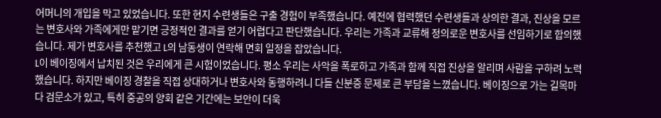어머니의 개입을 막고 있었습니다. 또한 현지 수련생들은 구출 경험이 부족했습니다. 예전에 협력했던 수련생들과 상의한 결과, 진상을 모르는 변호사와 가족에게만 맡기면 긍정적인 결과를 얻기 어렵다고 판단했습니다. 우리는 가족과 교류해 정의로운 변호사를 선임하기로 합의했습니다. 제가 변호사를 추천했고 L의 남동생이 연락해 면회 일정을 잡았습니다.
L이 베이징에서 납치된 것은 우리에게 큰 시험이었습니다. 평소 우리는 사악을 폭로하고 가족과 함께 직접 진상을 알리며 사람을 구하려 노력했습니다. 하지만 베이징 경찰을 직접 상대하거나 변호사와 동행하려니 다들 신분증 문제로 큰 부담을 느꼈습니다. 베이징으로 가는 길목마다 검문소가 있고, 특히 중공의 양회 같은 기간에는 보안이 더욱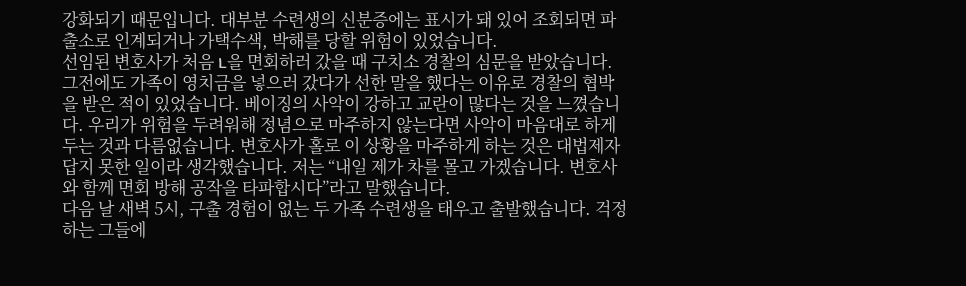강화되기 때문입니다. 대부분 수련생의 신분증에는 표시가 돼 있어 조회되면 파출소로 인계되거나 가택수색, 박해를 당할 위험이 있었습니다.
선임된 변호사가 처음 L을 면회하러 갔을 때 구치소 경찰의 심문을 받았습니다. 그전에도 가족이 영치금을 넣으러 갔다가 선한 말을 했다는 이유로 경찰의 협박을 받은 적이 있었습니다. 베이징의 사악이 강하고 교란이 많다는 것을 느꼈습니다. 우리가 위험을 두려워해 정념으로 마주하지 않는다면 사악이 마음대로 하게 두는 것과 다름없습니다. 변호사가 홀로 이 상황을 마주하게 하는 것은 대법제자답지 못한 일이라 생각했습니다. 저는 “내일 제가 차를 몰고 가겠습니다. 변호사와 함께 면회 방해 공작을 타파합시다”라고 말했습니다.
다음 날 새벽 5시, 구출 경험이 없는 두 가족 수련생을 태우고 출발했습니다. 걱정하는 그들에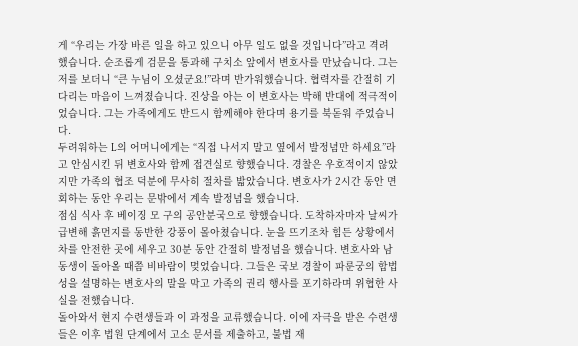게 “우리는 가장 바른 일을 하고 있으니 아무 일도 없을 것입니다”라고 격려했습니다. 순조롭게 검문을 통과해 구치소 앞에서 변호사를 만났습니다. 그는 저를 보더니 “큰 누님이 오셨군요!”라며 반가워했습니다. 협력자를 간절히 기다리는 마음이 느껴졌습니다. 진상을 아는 이 변호사는 박해 반대에 적극적이었습니다. 그는 가족에게도 반드시 함께해야 한다며 용기를 북돋워 주었습니다.
두려워하는 L의 어머니에게는 “직접 나서지 말고 옆에서 발정념만 하세요”라고 안심시킨 뒤 변호사와 함께 접견실로 향했습니다. 경찰은 우호적이지 않았지만 가족의 협조 덕분에 무사히 절차를 밟았습니다. 변호사가 2시간 동안 면회하는 동안 우리는 문밖에서 계속 발정념을 했습니다.
점심 식사 후 베이징 모 구의 공안분국으로 향했습니다. 도착하자마자 날씨가 급변해 흙먼지를 동반한 강풍이 몰아쳤습니다. 눈을 뜨기조차 힘든 상황에서 차를 안전한 곳에 세우고 30분 동안 간절히 발정념을 했습니다. 변호사와 남동생이 돌아올 때쯤 비바람이 멎었습니다. 그들은 국보 경찰이 파룬궁의 합법성을 설명하는 변호사의 말을 막고 가족의 권리 행사를 포기하라며 위협한 사실을 전했습니다.
돌아와서 현지 수련생들과 이 과정을 교류했습니다. 이에 자극을 받은 수련생들은 이후 법원 단계에서 고소 문서를 제출하고, 불법 재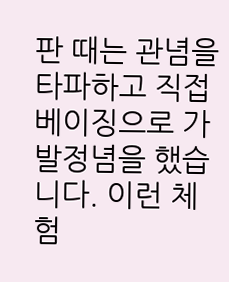판 때는 관념을 타파하고 직접 베이징으로 가 발정념을 했습니다. 이런 체험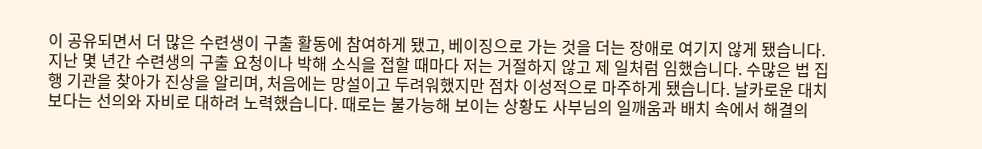이 공유되면서 더 많은 수련생이 구출 활동에 참여하게 됐고, 베이징으로 가는 것을 더는 장애로 여기지 않게 됐습니다.
지난 몇 년간 수련생의 구출 요청이나 박해 소식을 접할 때마다 저는 거절하지 않고 제 일처럼 임했습니다. 수많은 법 집행 기관을 찾아가 진상을 알리며, 처음에는 망설이고 두려워했지만 점차 이성적으로 마주하게 됐습니다. 날카로운 대치보다는 선의와 자비로 대하려 노력했습니다. 때로는 불가능해 보이는 상황도 사부님의 일깨움과 배치 속에서 해결의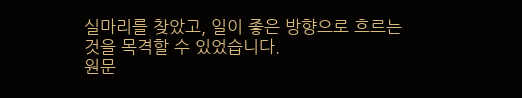실마리를 찾았고, 일이 좋은 방향으로 흐르는 것을 목격할 수 있었습니다.
원문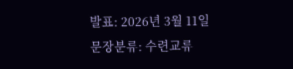발표: 2026년 3월 11일
문장분류: 수련교류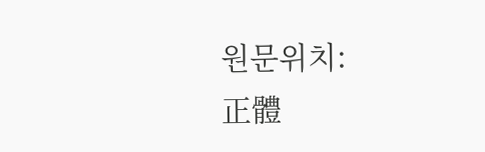원문위치:
正體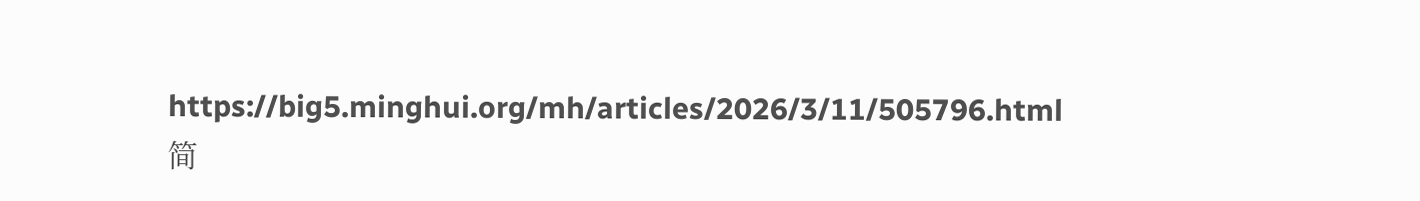https://big5.minghui.org/mh/articles/2026/3/11/505796.html
简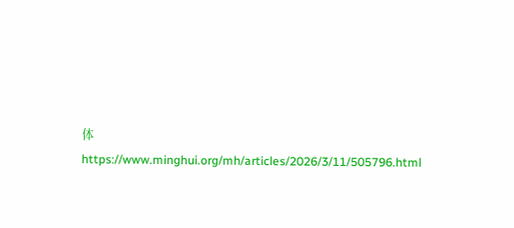体 https://www.minghui.org/mh/articles/2026/3/11/505796.html